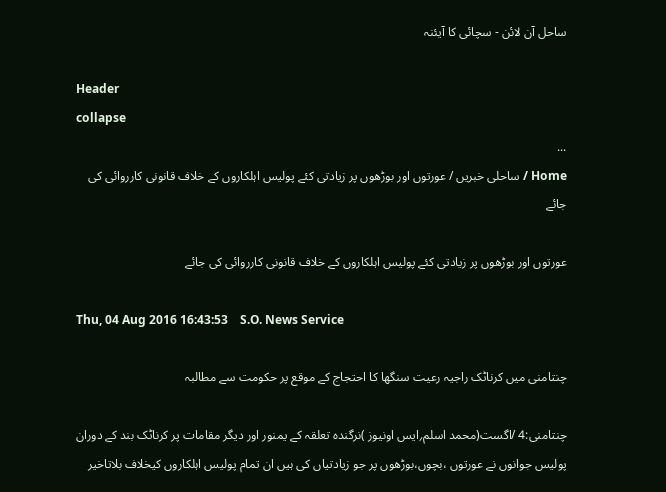ساحل آن لائن - سچائی کا آیئنہ

Header
collapse
...
Home / ساحلی خبریں / عورتوں اور بوڑھوں پر زیادتی کئے پولیس اہلکاروں کے خلاف قانونی کارروائی کی جائے

عورتوں اور بوڑھوں پر زیادتی کئے پولیس اہلکاروں کے خلاف قانونی کارروائی کی جائے

Thu, 04 Aug 2016 16:43:53    S.O. News Service

چنتامنی میں کرناٹک راجیہ رعیت سنگھا کا احتجاج کے موقع پر حکومت سے مطالبہ

چنتامنی:4 /اگست(محمد اسلم؍ایس اونیوز )نرگندہ تعلقہ کے یمنور اور دیگر مقامات پر کرناٹک بند کے دوران پولیس جوانوں نے عورتوں ،بچوں،بوڑھوں پر جو زیادتیاں کی ہیں ان تمام پولیس اہلکاروں کیخلاف بلاتاخیر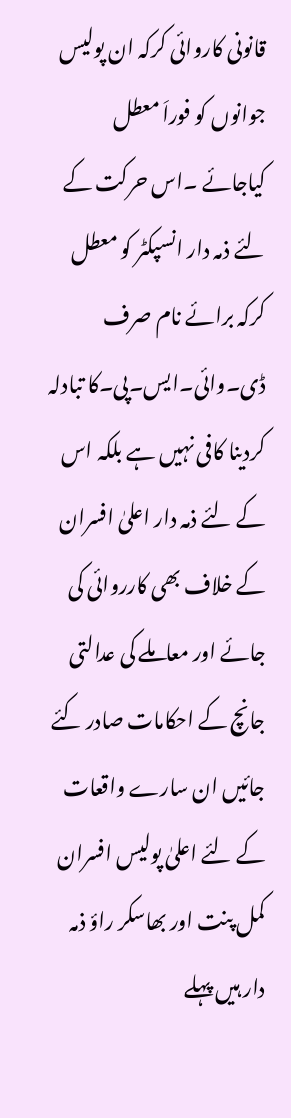قانونی کاروائی کرکہ ان پولیس جوانوں کو فوراَ معطل کیاجائے ۔اس حرکت کے لئے ذمہ دار انسپکٹر کو معطل کرکہ برائے نام صرف ڈی۔وائی۔ایس۔پی۔کا تبادلہ کردینا کافی نہیں ہے بلکہ اس کے لئے ذمہ دار اعلیٰ افسران کے خلاف بھی کارروائی کی جائے اور معاملے کی عدالتی جانچ کے احکامات صادر کئے جائیں ان سارے واقعات کے لئے اعلیٰ پولیس افسران کمل پنت اور بھاسکر راؤ ذمہ دار ہیں پہلے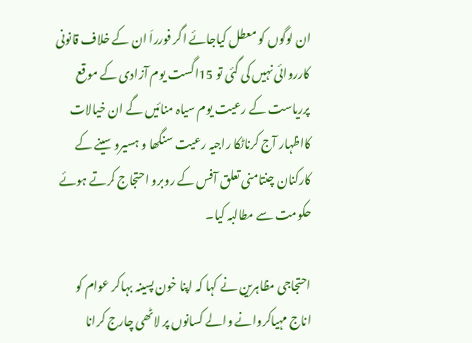ان لوگوں کو معطل کیاجائے اگر فورراَ ان کے خلاف قانونی کارروائی نہیں کی گئی تو 15اگست یوم آزادی کے موقع پرریاست کے رعیت یوم سیاہ منائیں گے ان خیالات کااظہار آج کرناٹکا راجیہ رعیت سنگھا و ہسیرو سینے کے کارکنان چنتامنی تعلق آفس کے روبرو احتجاج کرتے ہوئے حکومت سے مطالبہ کیا۔

احتجاجی مظاہرین نے کہا کہ اپنا خون پسینہ بہاکر عوام کو اناج مہیاکروانے والے کسانوں پر لاٹھی چارج کرانا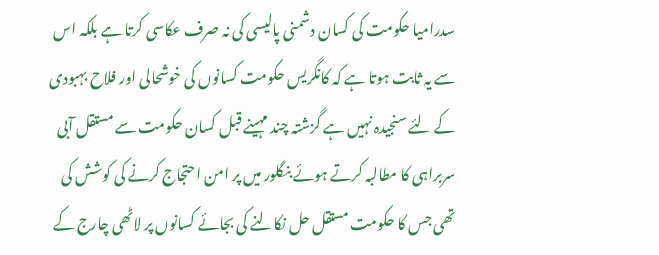سدرامیا حکومت کی کسان دشمنی پالیسی کی نہ صرف عکاسی کرتا ہے بلکہ اس سے یہ ثابت ہوتا ہے کہ کانگریس حکومت کسانوں کی خوشحالی اور فلاح بہبودی کے لئے سنجیدہ نہیں ہے گزشتہ چند مہینے قبل کسان حکومت سے مستقل آبی سربراہی کا مطالبہ کرتے ہوئے بنگلور میں پر امن احتجاج کرنے کی کوشش کی تھی جس کا حکومت مستقل حل نکالنے کی بجائے کسانوں پر لاٹھی چارج کے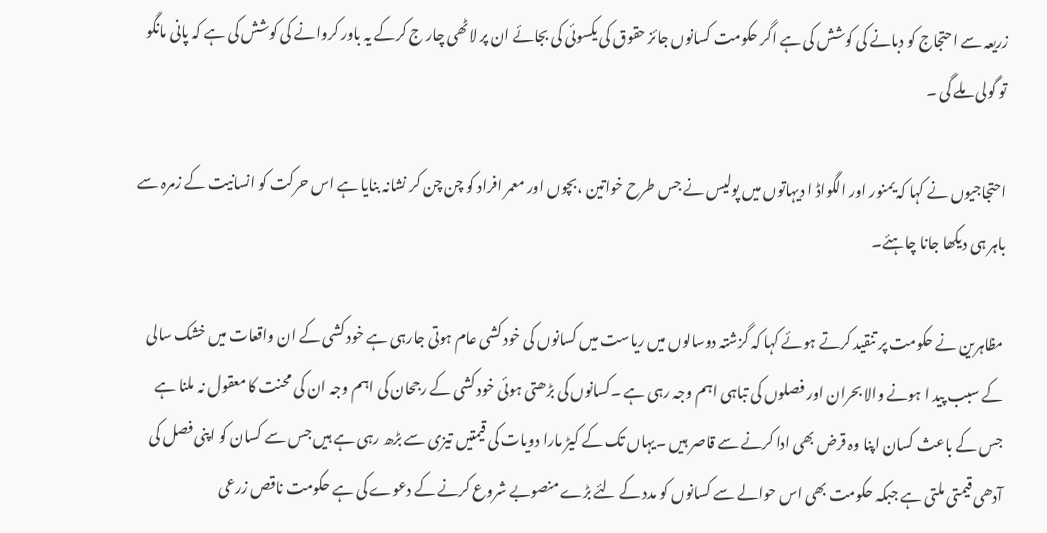زریعہ سے احتجاج کو دبانے کی کوشش کی ہے اگر حکومت کسانوں جائز حقوق کی یکسوئی کی بجائے ان پر لاٹھی چار ج کرکے یہ باور کروانے کی کوشش کی ہے کہ پانی مانگو تو گولی ملے گی ۔

احتجاجیوں نے کہا کہ یمنور اور الگواڈ ا دیہاتوں میں پولیس نے جس طرح خواتین ،بچوں اور معمر افراد کو چن چن کر نشانہ بنایا ہے اس حرکت کو انسانیت کے زمرہ سے باہر ہی دیکھا جانا چاہئے۔

مظاہرین نے حکومت پر تنقید کرتے ہوئے کہا کہ گزشتہ دوسالوں میں ریاست میں کسانوں کی خود کشی عام ہوتی جارہی ہے خود کشی کے ان واقعات میں خشک سالی کے سبب پید ا ہونے والا بحران اور فصلوں کی تباہی اہم وجہ رہی ہے ۔کسانوں کی بڑھتی ہوئی خود کشی کے رجحان کی اہم وجہ ان کی محنت کا معقول نہ ملنا ہے جس کے باعث کسان اپنا وہ قرض بھی ادا کرنے سے قاصر ہیں ۔یہاں تک کے کیڑ مارا دویات کی قیمتیں تیزی سے بڑھ رہی ہے ہیں جس سے کسان کو اپنی فصل کی آدھی قیمتی ملتی ہے جبکہ حکومت بھی اس حوالے سے کسانوں کو مدد کے لئے بڑے منصوبے شروع کرنے کے دعوے کی ہے حکومت ناقص زرعی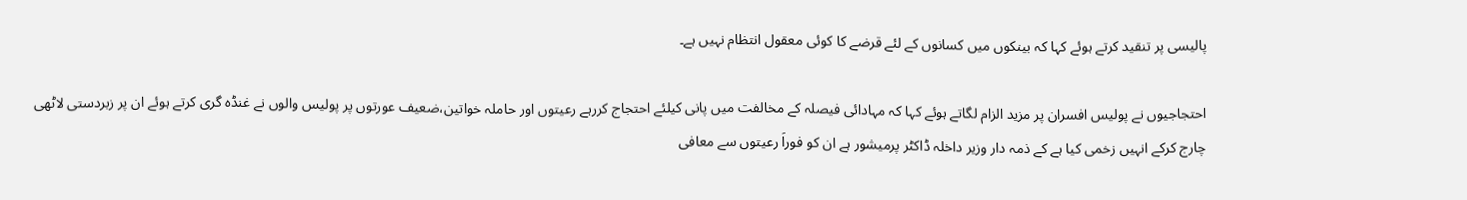پالیسی پر تنقید کرتے ہوئے کہا کہ بینکوں میں کسانوں کے لئے قرضے کا کوئی معقول انتظام نہیں ہے۔

احتجاجیوں نے پولیس افسران پر مزید الزام لگاتے ہوئے کہا کہ مہادائی فیصلہ کے مخالفت میں پانی کیلئے احتجاج کررہے رعیتوں اور حاملہ خواتین،ضعیف عورتوں پر پولیس والوں نے غنڈہ گری کرتے ہوئے ان پر زبردستی لاٹھی چارج کرکے انہیں زخمی کیا ہے کے ذمہ دار وزیر داخلہ ڈاکٹر پرمیشور ہے ان کو فوراَ رعیتوں سے معافی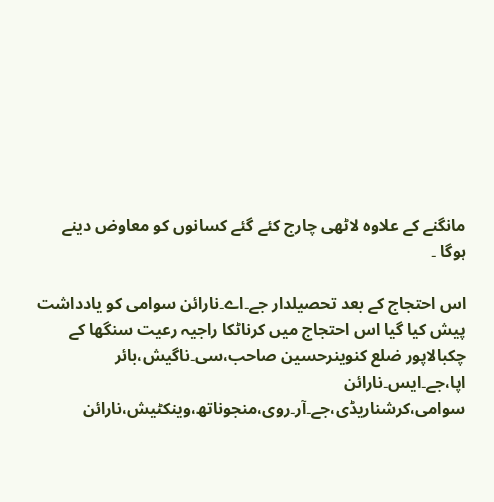مانگنے کے علاوہ لاٹھی چارج کئے گئے کسانوں کو معاوض دینے ہوگا ۔

اس احتجاج کے بعد تحصیلدار جے۔اے۔نارائن سوامی کو یادداشت پیش کیا گیا اس احتجاج میں کرناٹکا راجیہ رعیت سنگھا کے چکبالاپور ضلع کنوینرحسین صاحب،سی۔ناگیش،بائر اپا،جے۔ایس۔نارائن سوامی،کرشناریڈی،جے۔آر۔روی،منجوناتھ،وینکٹیش،نارائن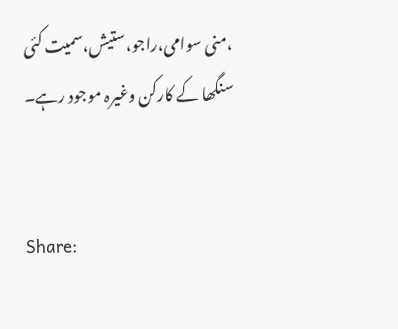،منی سوامی،راجو،ستیش،سمیت کئی سنگھا کے کارکن وغیرہ موجود رہے۔


Share: